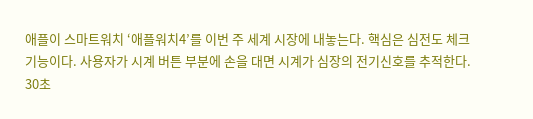애플이 스마트워치 ‘애플워치4’를 이번 주 세계 시장에 내놓는다. 핵심은 심전도 체크 기능이다. 사용자가 시계 버튼 부분에 손을 대면 시계가 심장의 전기신호를 추적한다. 30초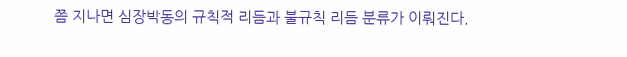쯤 지나면 심장박동의 규칙적 리듬과 불규칙 리듬 분류가 이뤄진다.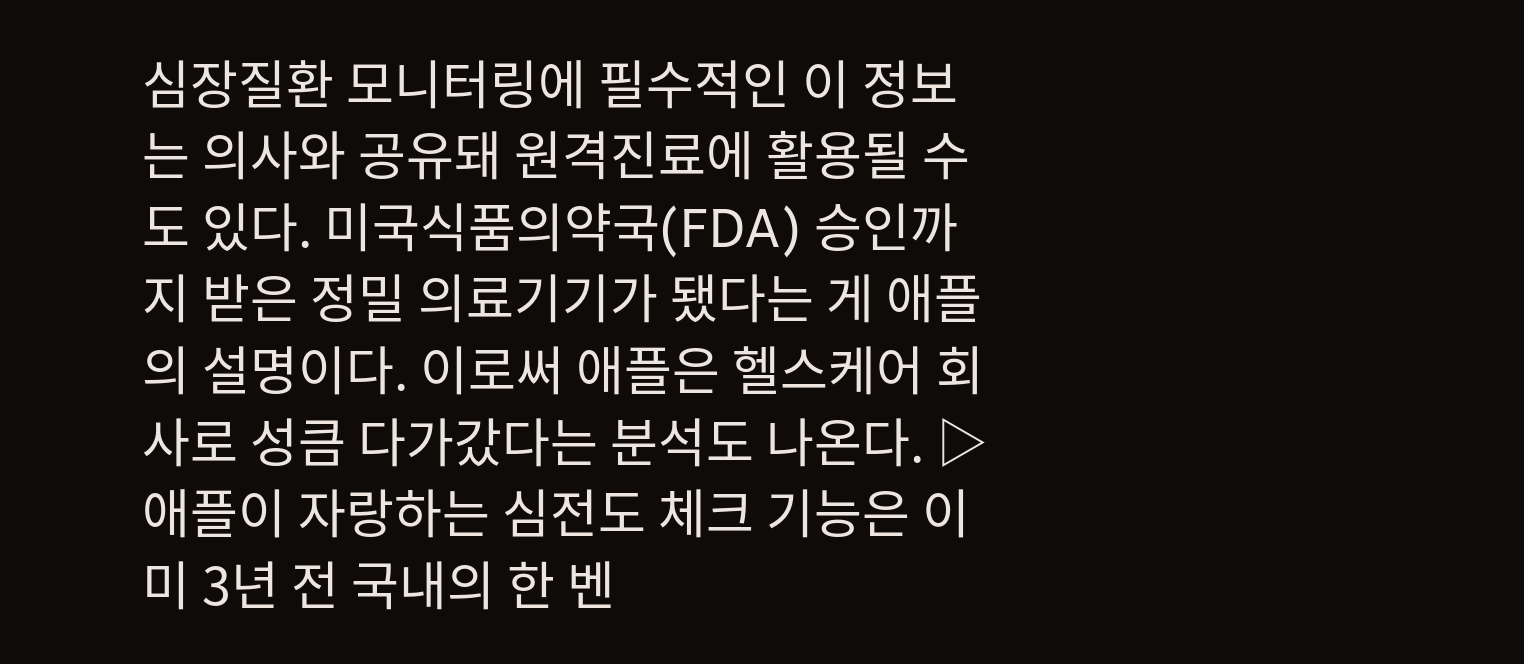심장질환 모니터링에 필수적인 이 정보는 의사와 공유돼 원격진료에 활용될 수도 있다. 미국식품의약국(FDA) 승인까지 받은 정밀 의료기기가 됐다는 게 애플의 설명이다. 이로써 애플은 헬스케어 회사로 성큼 다가갔다는 분석도 나온다. ▷애플이 자랑하는 심전도 체크 기능은 이미 3년 전 국내의 한 벤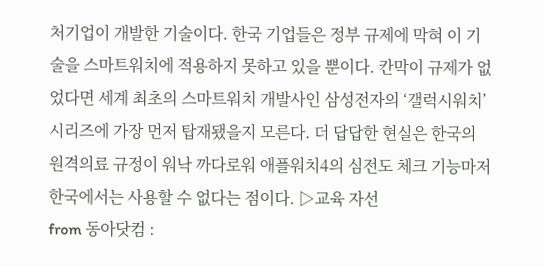처기업이 개발한 기술이다. 한국 기업들은 정부 규제에 막혀 이 기술을 스마트워치에 적용하지 못하고 있을 뿐이다. 칸막이 규제가 없었다면 세계 최초의 스마트워치 개발사인 삼성전자의 ‘갤럭시워치’ 시리즈에 가장 먼저 탑재됐을지 모른다. 더 답답한 현실은 한국의 원격의료 규정이 워낙 까다로워 애플워치4의 심전도 체크 기능마저 한국에서는 사용할 수 없다는 점이다. ▷교육 자선
from 동아닷컴 :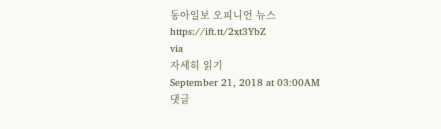동아일보 오피니언 뉴스 https://ift.tt/2xt3YbZ
via
자세히 읽기
September 21, 2018 at 03:00AM
댓글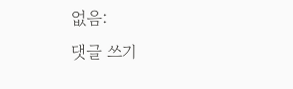없음:
댓글 쓰기